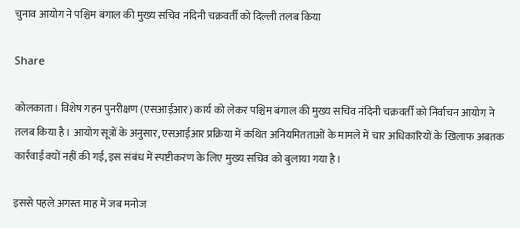चुनाव आयोग ने पश्चिम बंगाल की मुख्य सचिव नंदिनी चक्रवर्ती को दिल्ली तलब किया

Share

कोलकाता। विशेष गहन पुनरीक्षण (एसआईआर) कार्य को लेकर पश्चिम बंगाल की मुख्य सचिव नंदिनी चक्रवर्ती को निर्वाचन आयोग ने तलब किया है। आयोग सूत्रों के अनुसार, एसआईआर प्रक्रिया में कथित अनियमितताओं के मामले में चार अधिकारियों के खिलाफ अबतक कार्रवाई क्यों नहीं की गई, इस संबंध में स्पष्टीकरण के लिए मुख्य सचिव को बुलाया गया है।

इससे पहले अगस्त माह में जब मनोज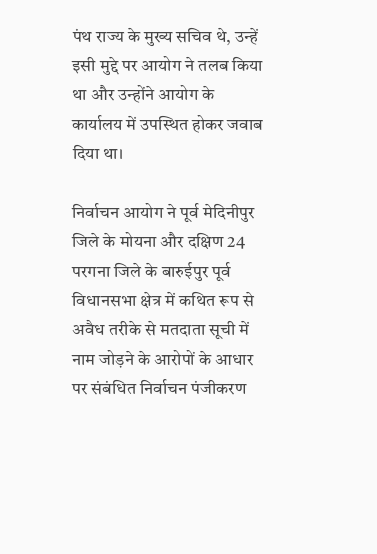पंथ राज्य के मुख्य सचिव थे, उन्हें इसी मुद्दे पर आयोग ने तलब किया था और उन्होंने आयोग के कार्यालय में उपस्थित होकर जवाब दिया था।

निर्वाचन आयोग ने पूर्व मेदिनीपुर जिले के मोयना और दक्षिण 24 परगना जिले के बारुईपुर पूर्व विधानसभा क्षेत्र में कथित रूप से अवैध तरीके से मतदाता सूची में नाम जोड़ने के आरोपों के आधार पर संबंधित निर्वाचन पंजीकरण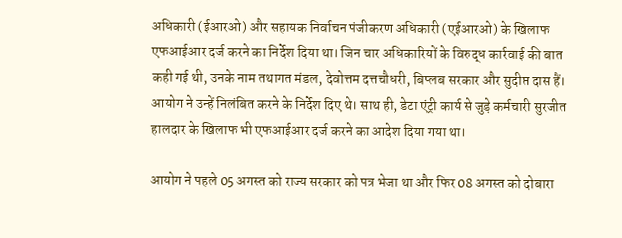अधिकारी (ईआरओ) और सहायक निर्वाचन पंजीकरण अधिकारी (एईआरओ) के खिलाफ एफआईआर दर्ज करने का निर्देश दिया था। जिन चार अधिकारियों के विरुद्ध कार्रवाई की बात कही गई थी, उनके नाम तथागत मंडल, देवोत्तम दत्तचौधरी, बिप्लब सरकार और सुदीप्त दास हैं। आयोग ने उन्हें निलंबित करने के निर्देश दिए थे। साथ ही, डेटा एंट्री कार्य से जुड़े कर्मचारी सुरजीत हालदार के खिलाफ भी एफआईआर दर्ज करने का आदेश दिया गया था।

आयोग ने पहले 05 अगस्त को राज्य सरकार को पत्र भेजा था और फिर 08 अगस्त को दोबारा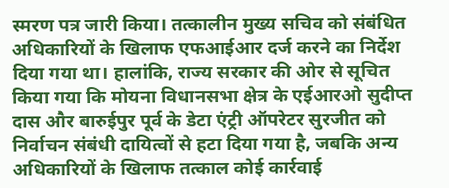स्मरण पत्र जारी किया। तत्कालीन मुख्य सचिव को संबंधित अधिकारियों के खिलाफ एफआईआर दर्ज करने का निर्देश दिया गया था। हालांकि, राज्य सरकार की ओर से सूचित किया गया कि मोयना विधानसभा क्षेत्र के एईआरओ सुदीप्त दास और बारुईपुर पूर्व के डेटा एंट्री ऑपरेटर सुरजीत को निर्वाचन संबंधी दायित्वों से हटा दिया गया है, जबकि अन्य अधिकारियों के खिलाफ तत्काल कोई कार्रवाई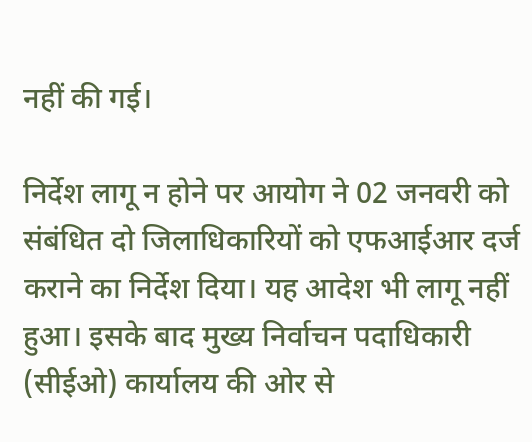नहीं की गई।

निर्देश लागू न होने पर आयोग ने 02 जनवरी को संबंधित दो जिलाधिकारियों को एफआईआर दर्ज कराने का निर्देश दिया। यह आदेश भी लागू नहीं हुआ। इसके बाद मुख्य निर्वाचन पदाधिकारी (सीईओ) कार्यालय की ओर से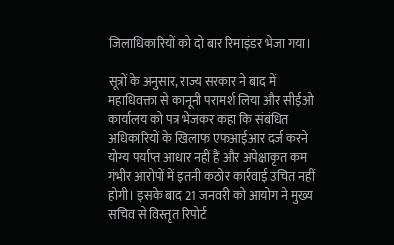जिलाधिकारियों को दो बार रिमाइंडर भेजा गया।

सूत्रों के अनुसार, राज्य सरकार ने बाद में महाधिवक्ता से कानूनी परामर्श लिया और सीईओ कार्यालय को पत्र भेजकर कहा कि संबंधित अधिकारियों के खिलाफ एफआईआर दर्ज करने योग्य पर्याप्त आधार नहीं हैं और अपेक्षाकृत कम गंभीर आरोपों में इतनी कठोर कार्रवाई उचित नहीं होगी। इसके बाद 21 जनवरी को आयोग ने मुख्य सचिव से विस्तृत रिपोर्ट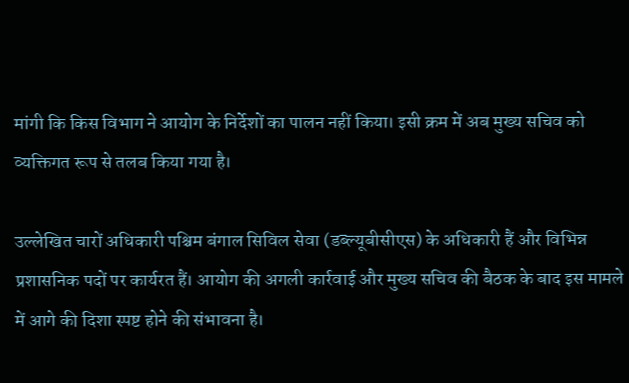मांगी कि किस विभाग ने आयोग के निर्देशों का पालन नहीं किया। इसी क्रम में अब मुख्य सचिव को व्यक्तिगत रूप से तलब किया गया है।

उल्लेखित चारों अधिकारी पश्चिम बंगाल सिविल सेवा (डब्ल्यूबीसीएस) के अधिकारी हैं और विभिन्न प्रशासनिक पदों पर कार्यरत हैं। आयोग की अगली कार्रवाई और मुख्य सचिव की बैठक के बाद इस मामले में आगे की दिशा स्पष्ट होने की संभावना है।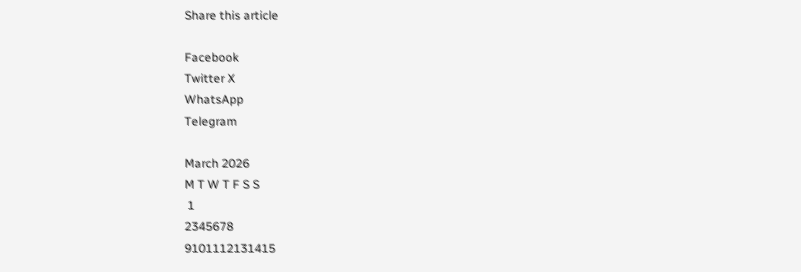Share this article

Facebook
Twitter X
WhatsApp
Telegram

March 2026
M T W T F S S
 1
2345678
9101112131415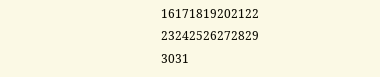16171819202122
23242526272829
3031